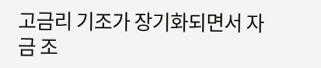고금리 기조가 장기화되면서 자금 조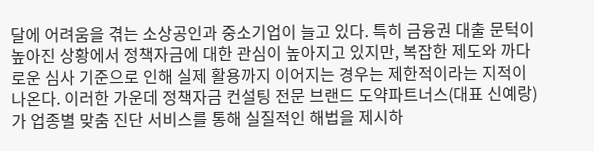달에 어려움을 겪는 소상공인과 중소기업이 늘고 있다. 특히 금융권 대출 문턱이 높아진 상황에서 정책자금에 대한 관심이 높아지고 있지만, 복잡한 제도와 까다로운 심사 기준으로 인해 실제 활용까지 이어지는 경우는 제한적이라는 지적이 나온다. 이러한 가운데 정책자금 컨설팅 전문 브랜드 도약파트너스(대표 신예랑)가 업종별 맞춤 진단 서비스를 통해 실질적인 해법을 제시하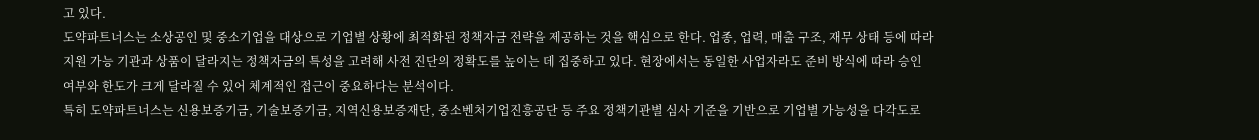고 있다.
도약파트너스는 소상공인 및 중소기업을 대상으로 기업별 상황에 최적화된 정책자금 전략을 제공하는 것을 핵심으로 한다. 업종, 업력, 매출 구조, 재무 상태 등에 따라 지원 가능 기관과 상품이 달라지는 정책자금의 특성을 고려해 사전 진단의 정확도를 높이는 데 집중하고 있다. 현장에서는 동일한 사업자라도 준비 방식에 따라 승인 여부와 한도가 크게 달라질 수 있어 체계적인 접근이 중요하다는 분석이다.
특히 도약파트너스는 신용보증기금, 기술보증기금, 지역신용보증재단, 중소벤처기업진흥공단 등 주요 정책기관별 심사 기준을 기반으로 기업별 가능성을 다각도로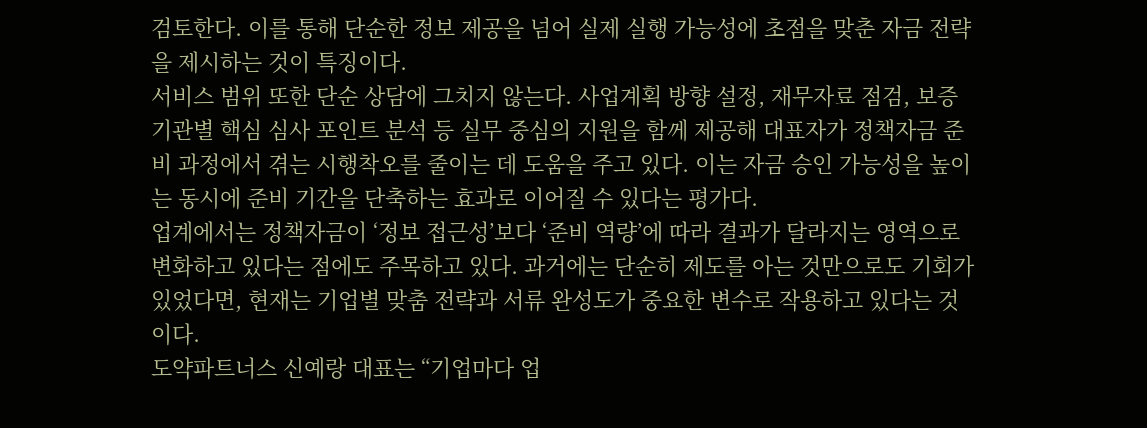검토한다. 이를 통해 단순한 정보 제공을 넘어 실제 실행 가능성에 초점을 맞춘 자금 전략을 제시하는 것이 특징이다.
서비스 범위 또한 단순 상담에 그치지 않는다. 사업계획 방향 설정, 재무자료 점검, 보증기관별 핵심 심사 포인트 분석 등 실무 중심의 지원을 함께 제공해 대표자가 정책자금 준비 과정에서 겪는 시행착오를 줄이는 데 도움을 주고 있다. 이는 자금 승인 가능성을 높이는 동시에 준비 기간을 단축하는 효과로 이어질 수 있다는 평가다.
업계에서는 정책자금이 ‘정보 접근성’보다 ‘준비 역량’에 따라 결과가 달라지는 영역으로 변화하고 있다는 점에도 주목하고 있다. 과거에는 단순히 제도를 아는 것만으로도 기회가 있었다면, 현재는 기업별 맞춤 전략과 서류 완성도가 중요한 변수로 작용하고 있다는 것이다.
도약파트너스 신예랑 대표는 “기업마다 업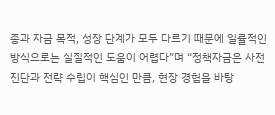종과 자금 목적, 성장 단계가 모두 다르기 때문에 일률적인 방식으로는 실질적인 도움이 어렵다”며 “정책자금은 사전 진단과 전략 수립이 핵심인 만큼, 현장 경험을 바탕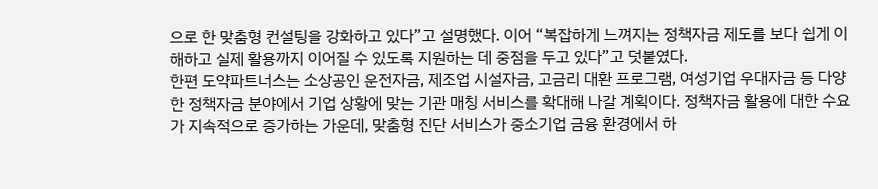으로 한 맞춤형 컨설팅을 강화하고 있다”고 설명했다. 이어 “복잡하게 느껴지는 정책자금 제도를 보다 쉽게 이해하고 실제 활용까지 이어질 수 있도록 지원하는 데 중점을 두고 있다”고 덧붙였다.
한편 도약파트너스는 소상공인 운전자금, 제조업 시설자금, 고금리 대환 프로그램, 여성기업 우대자금 등 다양한 정책자금 분야에서 기업 상황에 맞는 기관 매칭 서비스를 확대해 나갈 계획이다. 정책자금 활용에 대한 수요가 지속적으로 증가하는 가운데, 맞춤형 진단 서비스가 중소기업 금융 환경에서 하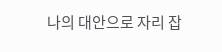나의 대안으로 자리 잡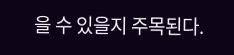을 수 있을지 주목된다.